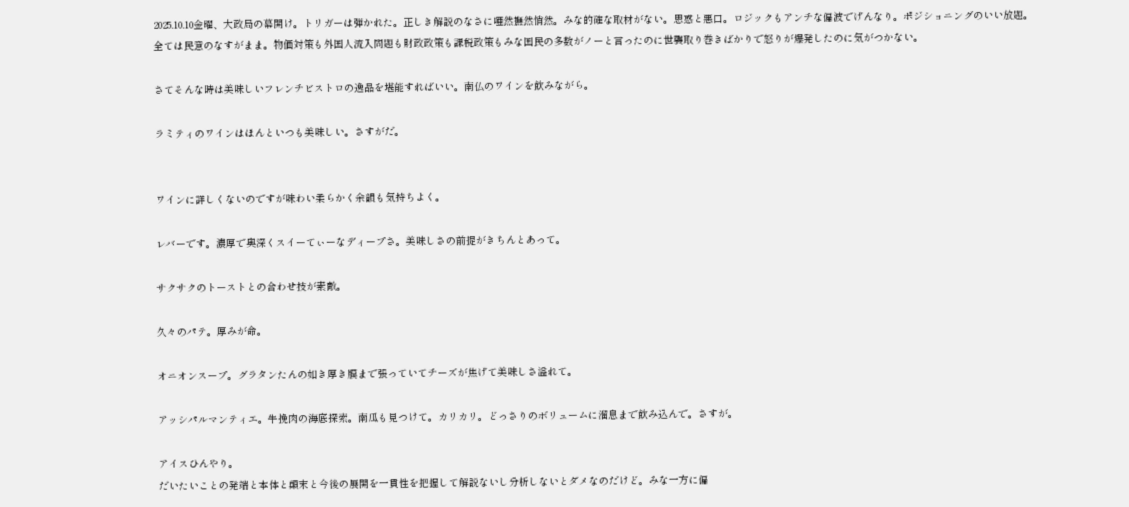2025.10.10金曜、大政局の幕開け。トリガーは弾かれた。正しき解説のなさに唖然撫然悄然。みな的確な取材がない。思惑と悪口。ロジックもアンチな偏波でげんなり。ポジショニングのいい放題。全ては民意のなすがまま。物価対策も外国人流入問題も財政政策も課税政策もみな国民の多数がノーと言ったのに世襲取り巻きばかりで怒りが爆発したのに気がつかない。

さてそんな時は美味しいフレンチビストロの逸品を堪能すればいい。南仏のワインを飲みながら。

ラミティのワインはほんといつも美味しい。さすがだ。


ワインに詳しくないのですが味わい柔らかく余韻も気持ちよく。

レバーです。濃厚で奥深くスイーてぃーなディープさ。美味しさの前提がきちんとあって。

サクサクのトーストとの合わせ技が素敵。

久々のパテ。厚みが命。

オニオンスープ。グラタンたんの如き厚き膜まで張っていてチーズが焦げて美味しさ溢れて。

アッシパルマンティエ。牛挽肉の海底探索。南瓜も見つけて。カリカリ。どっさりのボリュームに溜息まで飲み込んで。さすが。

アイスひんやり。
だいたいことの発端と本体と顛末と今後の展開を一貫性を把握して解説ないし分析しないとダメなのだけど。みな一方に偏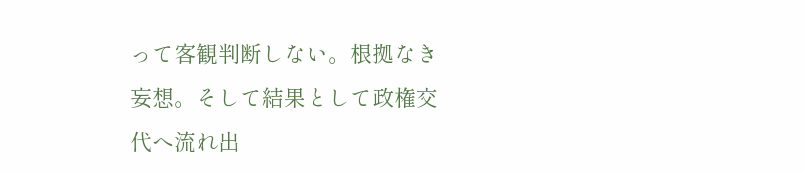って客観判断しない。根拠なき妄想。そして結果として政権交代へ流れ出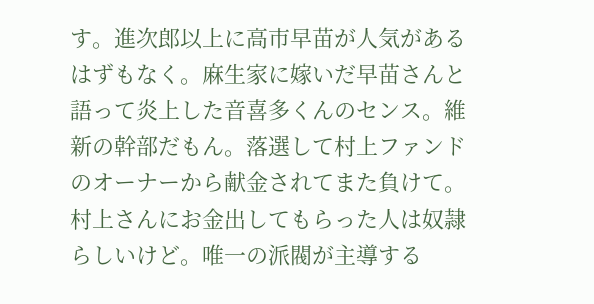す。進次郎以上に高市早苗が人気があるはずもなく。麻生家に嫁いだ早苗さんと語って炎上した音喜多くんのセンス。維新の幹部だもん。落選して村上ファンドのオーナーから献金されてまた負けて。村上さんにお金出してもらった人は奴隷らしいけど。唯一の派閥が主導する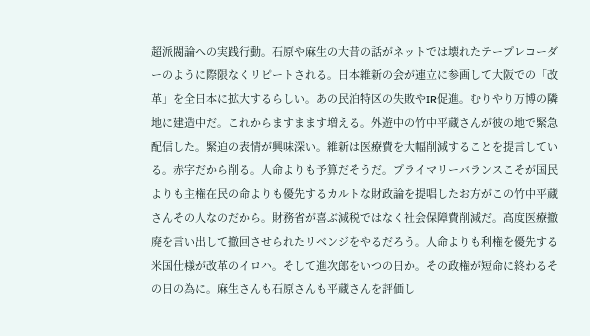超派閥論への実践行動。石原や麻生の大昔の話がネットでは壊れたテープレコーダーのように際限なくリピートされる。日本維新の会が連立に参画して大阪での「改革」を全日本に拡大するらしい。あの民泊特区の失敗やIR促進。むりやり万博の隣地に建造中だ。これからますまます増える。外遊中の竹中平蔵さんが彼の地で緊急配信した。緊迫の表情が興味深い。維新は医療費を大幅削減することを提言している。赤字だから削る。人命よりも予算だそうだ。プライマリーバランスこそが国民よりも主権在民の命よりも優先するカルトな財政論を提唱したお方がこの竹中平蔵さんその人なのだから。財務省が喜ぶ減税ではなく社会保障費削減だ。高度医療撤廃を言い出して撤回させられたリベンジをやるだろう。人命よりも利権を優先する米国仕様が改革のイロハ。そして進次郎をいつの日か。その政権が短命に終わるその日の為に。麻生さんも石原さんも平蔵さんを評価し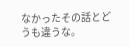なかったその話とどうも違うな。